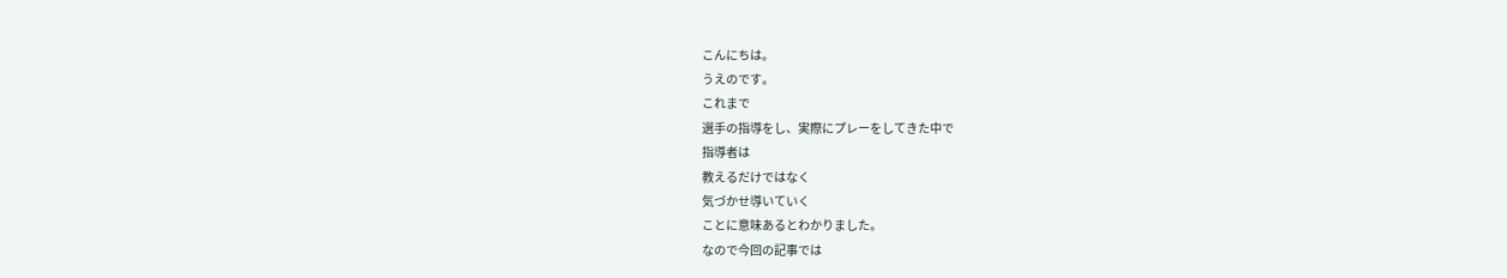こんにちは。
うえのです。
これまで
選手の指導をし、実際にプレーをしてきた中で
指導者は
教えるだけではなく
気づかせ導いていく
ことに意味あるとわかりました。
なので今回の記事では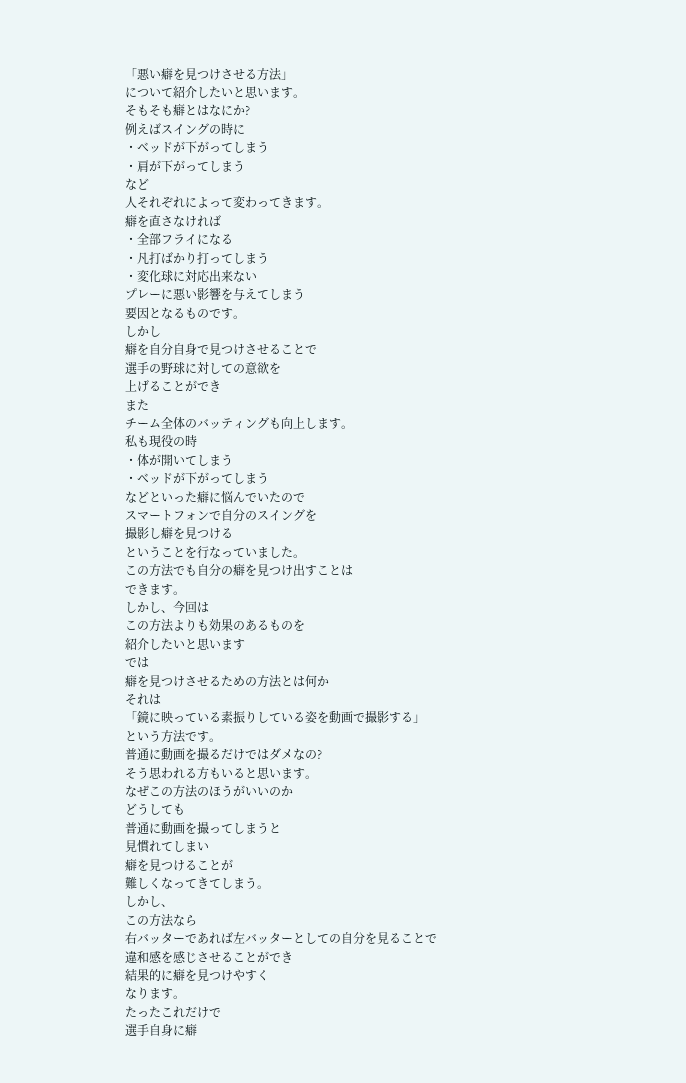「悪い癖を見つけさせる方法」
について紹介したいと思います。
そもそも癖とはなにか?
例えばスイングの時に
・ベッドが下がってしまう
・肩が下がってしまう
など
人それぞれによって変わってきます。
癖を直さなければ
・全部フライになる
・凡打ばかり打ってしまう
・変化球に対応出来ない
プレーに悪い影響を与えてしまう
要因となるものです。
しかし
癖を自分自身で見つけさせることで
選手の野球に対しての意欲を
上げることができ
また
チーム全体のバッティングも向上します。
私も現役の時
・体が開いてしまう
・ベッドが下がってしまう
などといった癖に悩んでいたので
スマートフォンで自分のスイングを
撮影し癖を見つける
ということを行なっていました。
この方法でも自分の癖を見つけ出すことは
できます。
しかし、今回は
この方法よりも効果のあるものを
紹介したいと思います
では
癖を見つけさせるための方法とは何か
それは
「鏡に映っている素振りしている姿を動画で撮影する」
という方法です。
普通に動画を撮るだけではダメなの?
そう思われる方もいると思います。
なぜこの方法のほうがいいのか
どうしても
普通に動画を撮ってしまうと
見慣れてしまい
癖を見つけることが
難しくなってきてしまう。
しかし、
この方法なら
右バッターであれば左バッターとしての自分を見ることで
違和感を感じさせることができ
結果的に癖を見つけやすく
なります。
たったこれだけで
選手自身に癖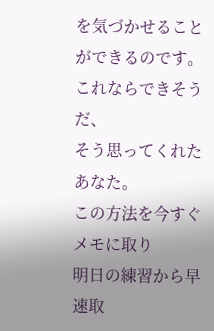を気づかせることができるのです。
これならできそうだ、
そう思ってくれたあなた。
この方法を今すぐメモに取り
明日の練習から早速取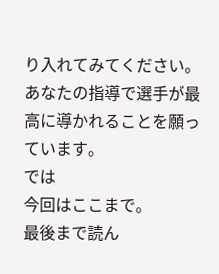り入れてみてください。
あなたの指導で選手が最高に導かれることを願っています。
では
今回はここまで。
最後まで読ん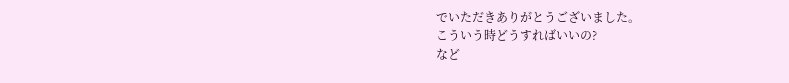でいただきありがとうございました。
こういう時どうすればいいの?
など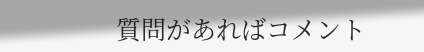質問があればコメント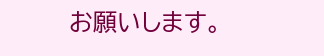お願いします。